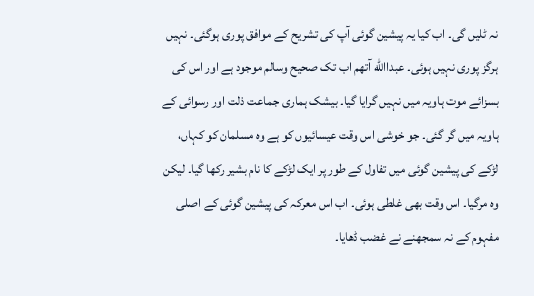نہ ٹلیں گی۔ اب کیا یہ پیشین گوئی آپ کی تشریح کے موافق پوری ہوگئی۔ نہیں ہرگز پوری نہیں ہوئی۔ عبداالله آتھم اب تک صحیح وسالم موجود ہے اور اس کی بسزائے موت ہاویہ میں نہیں گرایا گیا۔ بیشک ہماری جماعت ذلت اور رسوائی کے ہاویہ میں گر گئی۔ جو خوشی اس وقت عیسائیوں کو ہے وہ مسلمان کو کہاں، لڑکے کی پیشین گوئی میں تفاول کے طور پر ایک لڑکے کا نام بشیر رکھا گیا۔ لیکن وہ مرگیا۔ اس وقت بھی غلطی ہوئی۔ اب اس معرکہ کی پیشین گوئی کے اصلی مفہوم کے نہ سمجھنے نے غضب ڈھایا۔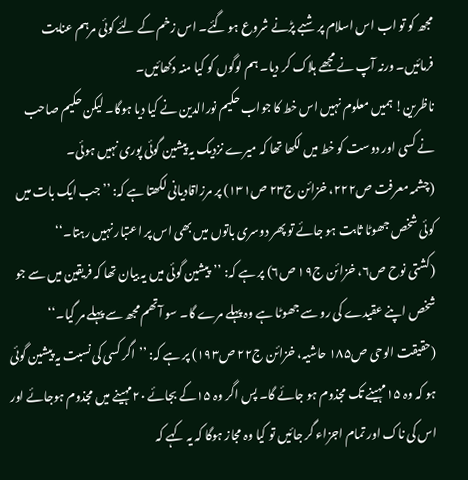مجھ کو تو اب اس اسلام پر شبے پڑنے شروع ہو گئے۔ اس زخم کے لئے کوئی مرہم عنایت فرمائیں۔ ورنہ آپ نے مجھے ہلاک کر دیا۔ ہم لوگوں کو کیا منہ دکھائیں۔
ناظرین! ہمیں معلوم نہیں اس خط کا جواب حکیم نورالدین نے کیا دیا ہوگا۔ لیکن حکیم صاحب نے کسی اور دوست کو خط میں لکھا تھا کہ میرے نزدیک یہ پیشین گوئی پوری نہیں ہوئی۔
(چشمہ معرفت ص۲۲۲، خزائن ج۲۳ ص۱۳۱) پر مرزاقادیانی لکھتا ہے کہ: ’’جب ایک بات میں کوئی شخص جھوٹا ثابت ہو جائے تو پھر دوسری باتوں میں بھی اس پر اعتبار نہیں رہتا۔‘‘
(کشتی نوح ص۶، خزائن ج۱۹ ص۶) پر ہے کہ: ’’پیشین گوئی میں یہ بیان تھا کہ فریقین میں سے جو شخص اپنے عقیدے کی رو سے جھوٹا ہے وہ پہلے مرے گا۔ سو آتھم مجھ سے پہلے مر گیا۔‘‘
(حقیقت الوحی ص۱۸۵ حاشیہ، خزائن ج۲۲ ص۱۹۳) پر ہے کہ: ’’اگر کسی کی نسبت یہ پیشین گوئی ہو کہ وہ ۱۵مہینے تک مجذوم ہو جائے گا۔ پس اگر وہ ۱۵کے بجائے ۲۰مہینے میں مجذوم ہوجائے اور اس کی ناک اور تمام اجزاء گر جائیں تو کیا وہ مجاز ہوگا کہ یہ کہے کہ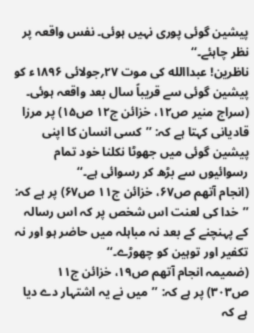پیشین گوئی پوری نہیں ہوئی۔ نفس واقعہ پر نظر چاہئے۔‘‘
ناظرین! عبداالله کی موت ۲۷؍جولائی ۱۸۹۶ء کو پیشین گوئی سے قریباً سال بعد واقعہ ہوئی۔ (سراج منیر ص۱۲، خزائن ج۱۲ ص۱۵) پر مرزا قادیانی کہتا ہے کہ: ’’کسی انسان کا اپنی پیشین گوئی میں جھوٹا نکلنا خود تمام رسوائیوں سے بڑھ کر رسوائی ہے۔‘‘
(انجام آتھم ص۶۷، خزائن ج۱۱ ص۶۷) پر ہے کہ: ’’خدا کی لعنت اس شخص پر کہ اس رسالہ کے پہنچنے کے بعد نہ مباہلہ میں حاضر ہو اور نہ تکفیر اور توہین کو چھوڑے۔‘‘
(ضمیمہ انجام آتھم ص۱۹، خزائن ج۱۱ ص۳۰۳) پر ہے کہ: ’’میں نے یہ اشتہار دے دیا ہے کہ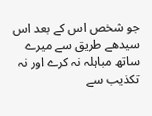جو شخص اس کے بعد اس سیدھے طریق سے میرے ساتھ مباہلہ نہ کرے اور نہ تکذیب سے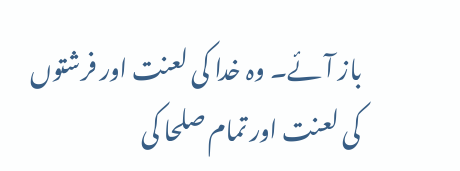باز آئے۔ وہ خدا کی لعنت اور فرشتوں کی لعنت اور تمام صلحا کی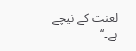لعنت کے نیچے ہے۔‘‘